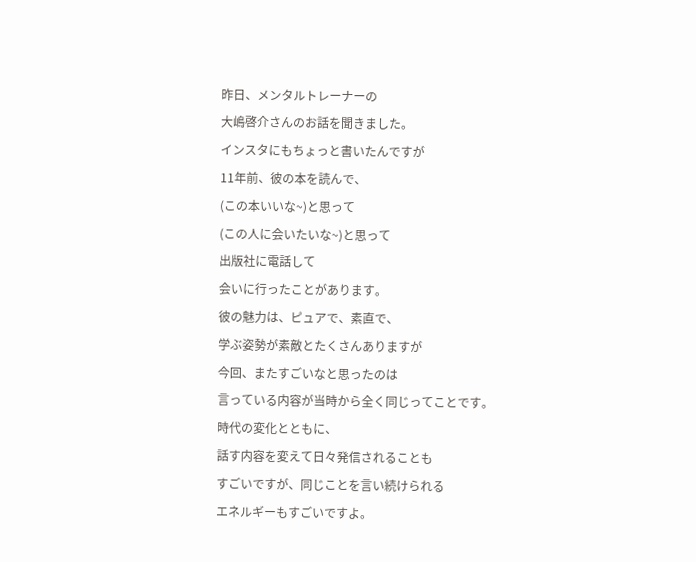昨日、メンタルトレーナーの
大嶋啓介さんのお話を聞きました。
インスタにもちょっと書いたんですが
11年前、彼の本を読んで、
(この本いいな~)と思って
(この人に会いたいな~)と思って
出版社に電話して
会いに行ったことがあります。
彼の魅力は、ピュアで、素直で、
学ぶ姿勢が素敵とたくさんありますが
今回、またすごいなと思ったのは
言っている内容が当時から全く同じってことです。
時代の変化とともに、
話す内容を変えて日々発信されることも
すごいですが、同じことを言い続けられる
エネルギーもすごいですよ。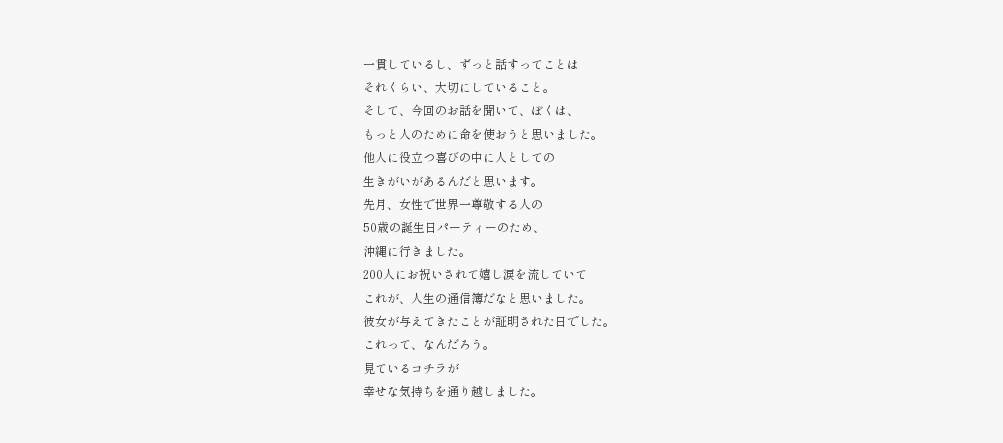一貫しているし、ずっと話すってことは
それくらい、大切にしていること。
そして、今回のお話を聞いて、ぼくは、
もっと人のために命を使おうと思いました。
他人に役立つ喜びの中に人としての
生きがいがあるんだと思います。
先月、女性で世界一尊敬する人の
50歳の誕生日パーティーのため、
沖縄に行きました。
200人にお祝いされて嬉し涙を流していて
これが、人生の通信簿だなと思いました。
彼女が与えてきたことが証明された日でした。
これって、なんだろう。
見ているコチラが
幸せな気持ちを通り越しました。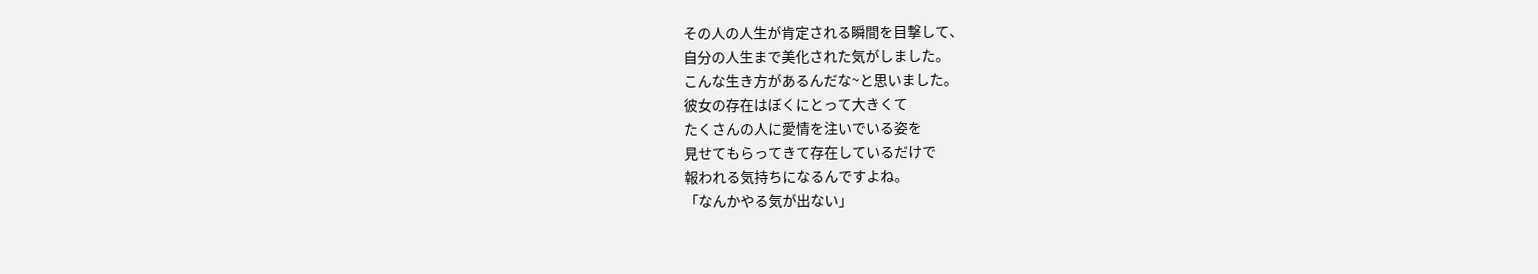その人の人生が肯定される瞬間を目撃して、
自分の人生まで美化された気がしました。
こんな生き方があるんだな~と思いました。
彼女の存在はぼくにとって大きくて
たくさんの人に愛情を注いでいる姿を
見せてもらってきて存在しているだけで
報われる気持ちになるんですよね。
「なんかやる気が出ない」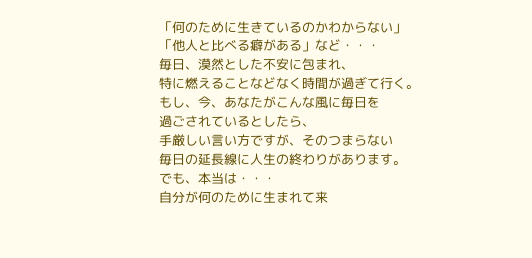「何のために生きているのかわからない」
「他人と比べる癖がある」など・・・
毎日、漠然とした不安に包まれ、
特に燃えることなどなく時間が過ぎて行く。
もし、今、あなたがこんな風に毎日を
過ごされているとしたら、
手厳しい言い方ですが、そのつまらない
毎日の延長線に人生の終わりがあります。
でも、本当は・・・
自分が何のために生まれて来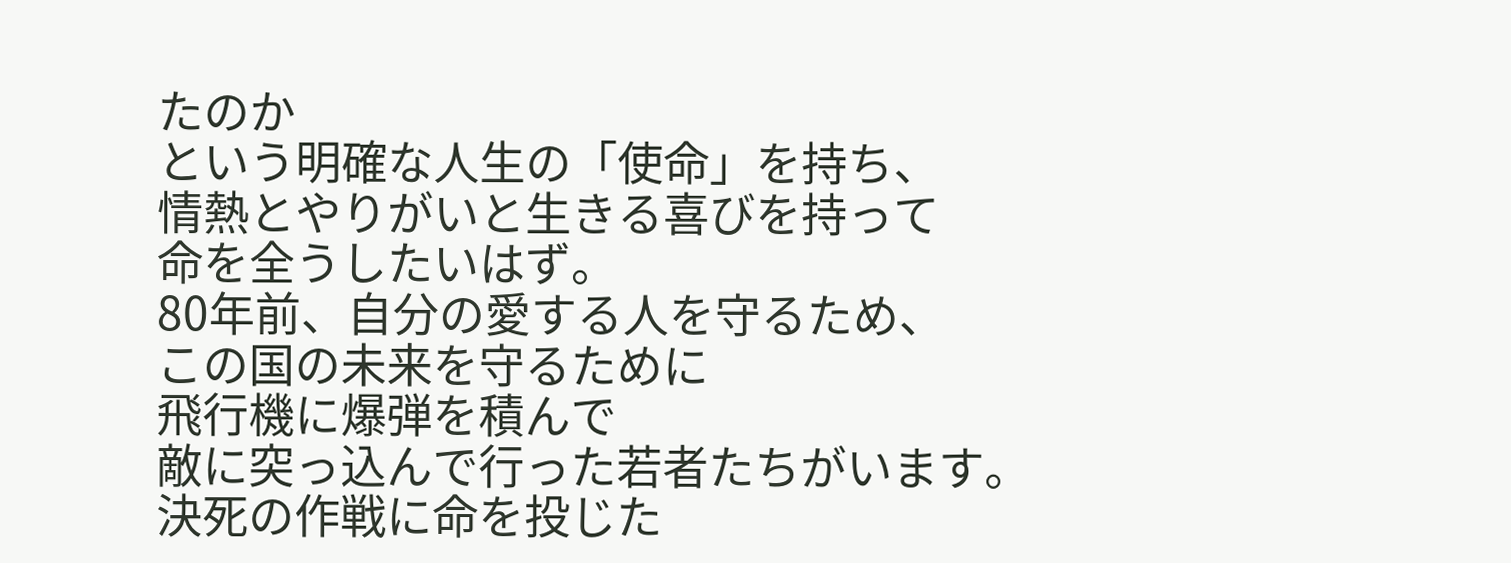たのか
という明確な人生の「使命」を持ち、
情熱とやりがいと生きる喜びを持って
命を全うしたいはず。
80年前、自分の愛する人を守るため、
この国の未来を守るために
飛行機に爆弾を積んで
敵に突っ込んで行った若者たちがいます。
決死の作戦に命を投じた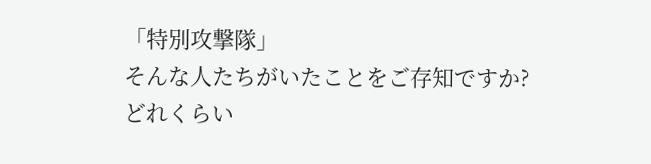「特別攻撃隊」
そんな人たちがいたことをご存知ですか?
どれくらい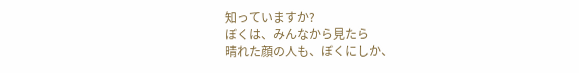知っていますか?
ぼくは、みんなから見たら
晴れた顔の人も、ぼくにしか、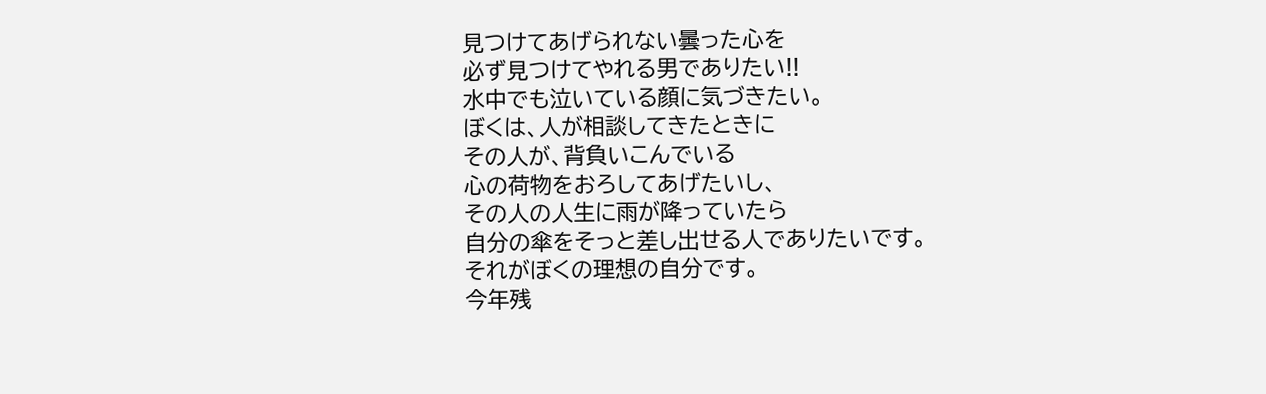見つけてあげられない曇った心を
必ず見つけてやれる男でありたい!!
水中でも泣いている顔に気づきたい。
ぼくは、人が相談してきたときに
その人が、背負いこんでいる
心の荷物をおろしてあげたいし、
その人の人生に雨が降っていたら
自分の傘をそっと差し出せる人でありたいです。
それがぼくの理想の自分です。
今年残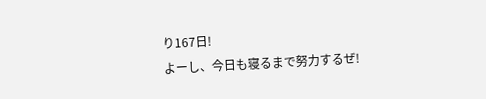り167日!
よーし、今日も寝るまで努力するぜ!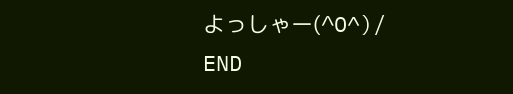よっしゃー(^O^)/
END